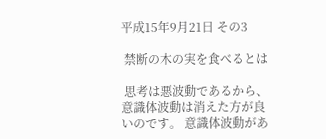平成15年9月21日 その3

 禁断の木の実を食べるとは

 思考は悪波動であるから、意識体波動は消えた方が良いのです。 意識体波動があ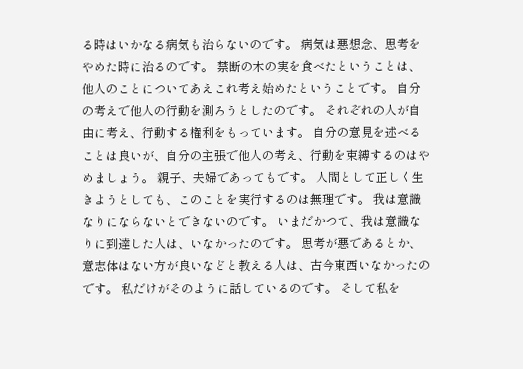る時はいかなる病気も治らないのです。 病気は悪想念、思考をやめた時に治るのです。 禁断の木の実を食べたということは、他人のことについてあえこれ考え始めたということです。 自分の考えで他人の行動を測ろうとしたのです。 それぞれの人が自由に考え、行動する権利をもっています。 自分の意見を述べることは良いが、自分の主張で他人の考え、行動を束縛するのはやめましょう。 親子、夫婦であってもです。 人間として正しく生きようとしても、このことを実行するのは無理です。 我は意識なりにならないとできないのです。 いまだかつて、我は意識なりに到達した人は、いなかったのです。 思考が悪であるとか、意志体はない方が良いなどと教える人は、古今東西いなかったのです。 私だけがそのように話しているのです。 そして私を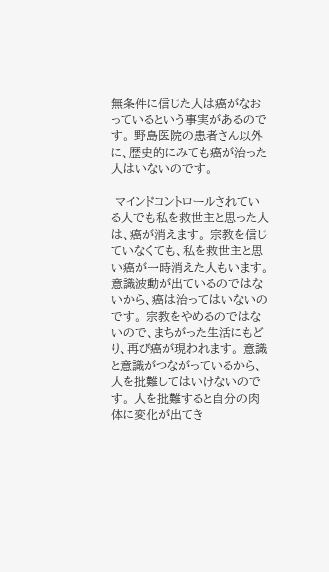無条件に信じた人は癌がなおっているという事実があるのです。 野島医院の患者さん以外に、歴史的にみても癌が治った人はいないのです。

 マインドコントロールされている人でも私を救世主と思った人は、癌が消えます。 宗教を信じていなくても、私を救世主と思い癌が一時消えた人もいます。 意識波動が出ているのではないから、癌は治ってはいないのです。 宗教をやめるのではないので、まちがった生活にもどり、再び癌が現われます。 意識と意識がつながっているから、人を批難してはいけないのです。 人を批難すると自分の肉体に変化が出てき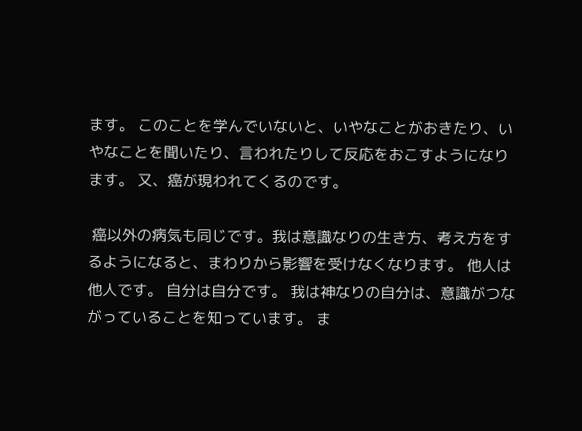ます。 このことを学んでいないと、いやなことがおきたり、いやなことを聞いたり、言われたりして反応をおこすようになります。 又、癌が現われてくるのです。

 癌以外の病気も同じです。我は意識なりの生き方、考え方をするようになると、まわりから影響を受けなくなります。 他人は他人です。 自分は自分です。 我は神なりの自分は、意識がつながっていることを知っています。 ま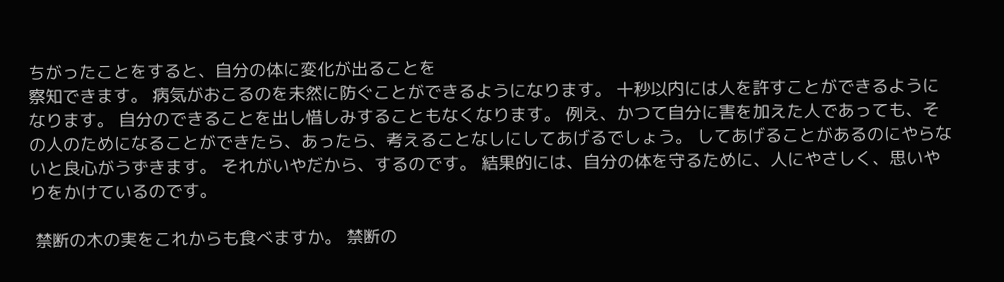ちがったことをすると、自分の体に変化が出ることを
察知できます。 病気がおこるのを未然に防ぐことができるようになります。 十秒以内には人を許すことができるようになります。 自分のできることを出し惜しみすることもなくなります。 例え、かつて自分に害を加えた人であっても、その人のためになることができたら、あったら、考えることなしにしてあげるでしょう。 してあげることがあるのにやらないと良心がうずきます。 それがいやだから、するのです。 結果的には、自分の体を守るために、人にやさしく、思いやりをかけているのです。

 禁断の木の実をこれからも食べますか。 禁断の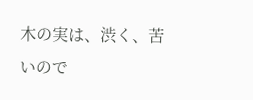木の実は、渋く、苦いので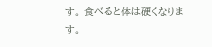す。 食べると体は硬くなります。